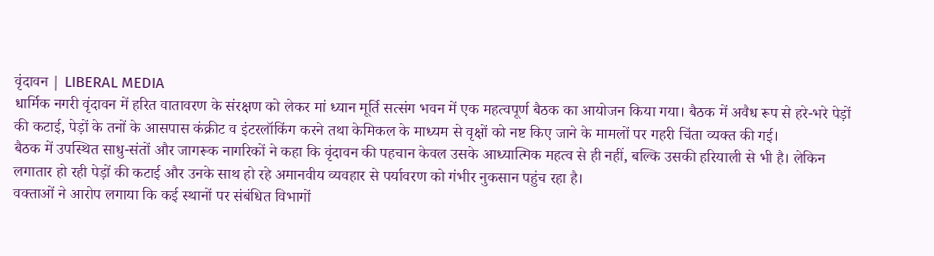वृंदावन | LIBERAL MEDIA
धार्मिक नगरी वृंदावन में हरित वातावरण के संरक्षण को लेकर मां ध्यान मूर्ति सत्संग भवन में एक महत्वपूर्ण बैठक का आयोजन किया गया। बैठक में अवैध रूप से हरे-भरे पेड़ों की कटाई, पेड़ों के तनों के आसपास कंक्रीट व इंटरलॉकिंग करने तथा केमिकल के माध्यम से वृक्षों को नष्ट किए जाने के मामलों पर गहरी चिंता व्यक्त की गई।
बैठक में उपस्थित साधु-संतों और जागरूक नागरिकों ने कहा कि वृंदावन की पहचान केवल उसके आध्यात्मिक महत्व से ही नहीं, बल्कि उसकी हरियाली से भी है। लेकिन लगातार हो रही पेड़ों की कटाई और उनके साथ हो रहे अमानवीय व्यवहार से पर्यावरण को गंभीर नुकसान पहुंच रहा है।
वक्ताओं ने आरोप लगाया कि कई स्थानों पर संबंधित विभागों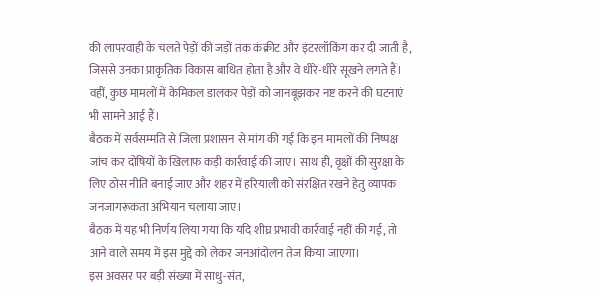की लापरवाही के चलते पेड़ों की जड़ों तक कंक्रीट और इंटरलॉकिंग कर दी जाती है, जिससे उनका प्राकृतिक विकास बाधित होता है और वे धीरे-धीरे सूखने लगते हैं। वहीं, कुछ मामलों में केमिकल डालकर पेड़ों को जानबूझकर नष्ट करने की घटनाएं भी सामने आई हैं।
बैठक में सर्वसम्मति से जिला प्रशासन से मांग की गई कि इन मामलों की निष्पक्ष जांच कर दोषियों के खिलाफ कड़ी कार्रवाई की जाए। साथ ही, वृक्षों की सुरक्षा के लिए ठोस नीति बनाई जाए और शहर में हरियाली को संरक्षित रखने हेतु व्यापक जनजागरूकता अभियान चलाया जाए।
बैठक में यह भी निर्णय लिया गया कि यदि शीघ्र प्रभावी कार्रवाई नहीं की गई, तो आने वाले समय में इस मुद्दे को लेकर जनआंदोलन तेज किया जाएगा।
इस अवसर पर बड़ी संख्या में साधु-संत,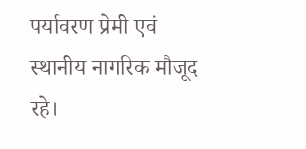पर्यावरण प्रेमी एवं स्थानीय नागरिक मौजूद रहे।